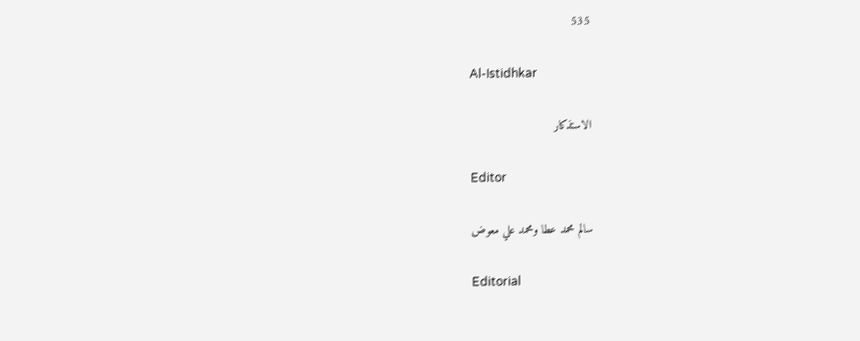535

Al-Istidhkar

الاستذكار

Editor

سالم محمد عطا ومحمد علي معوض

Editorial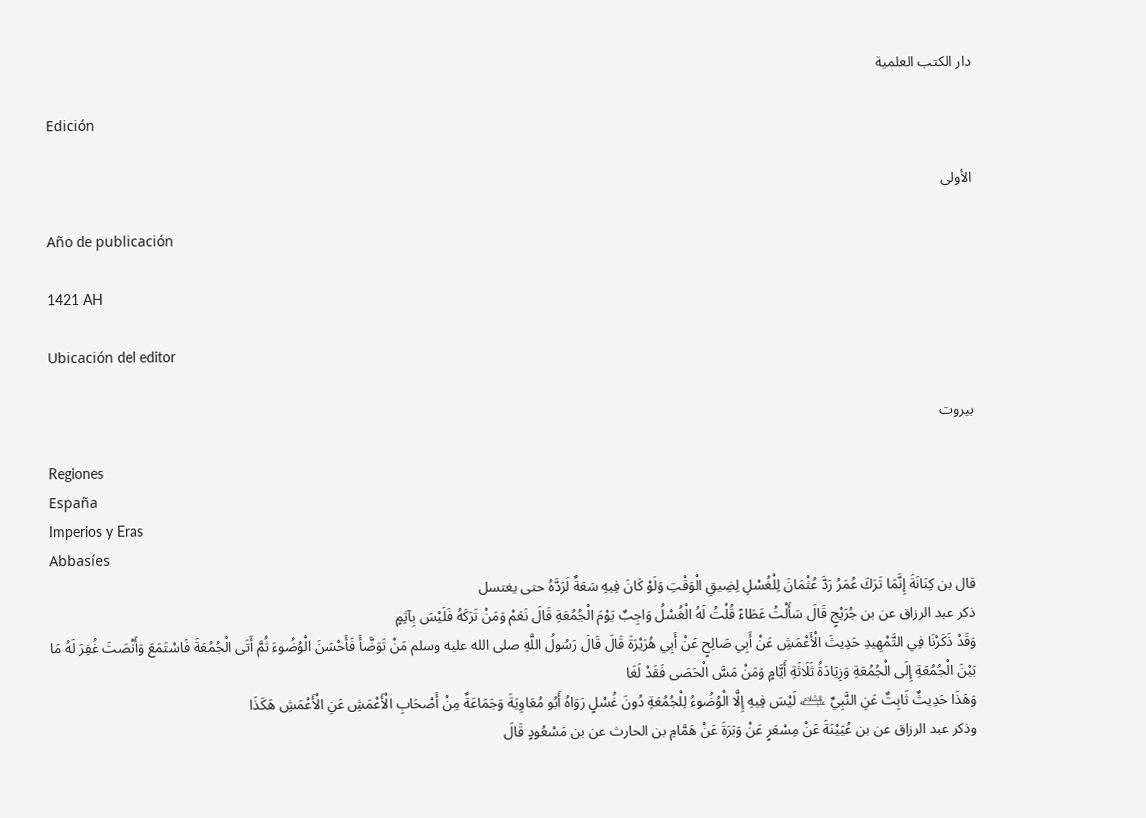دار الكتب العلمية

Edición

الأولى

Año de publicación

1421 AH

Ubicación del editor

بيروت

Regiones
España
Imperios y Eras
Abbasíes
قال بن كِنَانَةَ إِنَّمَا تَرَكَ عُمَرُ رَدَّ عُثْمَانَ لِلْغُسْلِ لِضِيقِ الْوَقْتِ وَلَوْ كَانَ فِيهِ سَعَةٌ لَرَدَّهُ حتى يغتسل
ذكر عبد الرزاق عن بن جُرَيْجٍ قَالَ سَأَلْتُ عَطَاءً قُلْتُ لَهُ الْغُسْلُ وَاجِبٌ يَوْمَ الْجُمُعَةِ قَالَ نَعَمْ وَمَنْ تَرَكَهُ فَلَيْسَ بِآثِمٍ
وَقَدْ ذَكَرْنَا فِي التَّمْهِيدِ حَدِيثَ الْأَعْمَشِ عَنْ أَبِي صَالِحٍ عَنْ أَبِي هُرَيْرَةَ قَالَ قَالَ رَسُولُ اللَّهِ صلى الله عليه وسلم مَنْ تَوَضَّأَ فَأَحْسَنَ الْوُضُوءَ ثُمَّ أَتَى الْجُمُعَةَ فَاسْتَمَعَ وَأَنْصَتَ غُفِرَ لَهُ مَا بَيْنَ الْجُمُعَةِ إِلَى الْجُمُعَةِ وَزِيَادَةُ ثَلَاثَةِ أَيَّامٍ وَمَنْ مَسَّ الْحَصَى فَقَدْ لَغَا
وَهَذَا حَدِيثٌ ثَابِتٌ عَنِ النَّبِيِّ ﵇ لَيْسَ فِيهِ إِلَّا الْوُضُوءُ لِلْجُمُعَةِ دُونَ غُسْلٍ رَوَاهُ أَبُو مُعَاوِيَةَ وَجَمَاعَةٌ مِنْ أَصْحَابِ الْأَعْمَشِ عَنِ الْأَعْمَشِ هَكَذَا
وذكر عبد الرزاق عن بن عُيَيْنَةَ عَنْ مِسْعَرٍ عَنْ وَبَرَةَ عَنْ هَمَّامِ بن الحارث عن بن مَسْعُودٍ قَالَ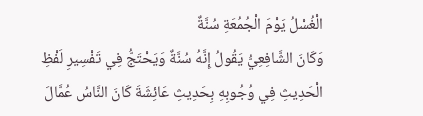الْغُسْلُ يَوْمَ الْجُمُعَةِ سُنَّةٌ
وَكَانَ الشَّافِعِيُّ يَقُولُ إِنَّهُ سُنَّةٌ وَيَحْتَجُّ فِي تَفْسِيرِ لَفْظِ الْحَدِيثِ فِي وُجُوبِهِ بِحَدِيثِ عَائِشَةَ كَانَ النَّاسُ عُمَّالَ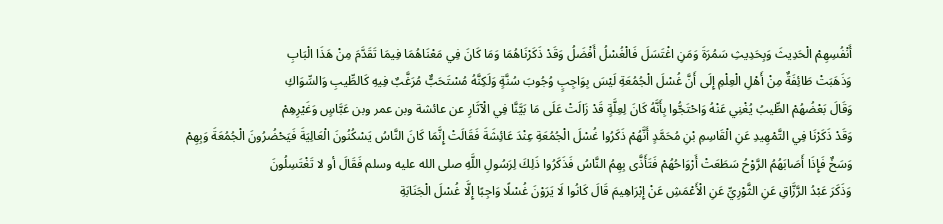أَنْفُسِهِمْ الْحَدِيثَ وَبِحَدِيثِ سَمُرَةَ وَمَنِ اغْتَسَلَ فَالْغُسْلُ أَفْضَلُ وَقَدْ ذَكَرْنَاهُمَا وَمَا كَانَ فِي مَعْنَاهُمَا فِيمَا تَقَدَّمَ مِنْ هَذَا الْبَابِ
وَذَهَبَتْ طَائِفَةٌ مِنْ أَهْلِ الْعِلْمِ إِلَى أَنَّ غُسْلَ الْجُمُعَةِ لَيْسَ بِوَاجِبٍ وُجُوبَ سُنَّةٍ وَلَكِنَّهُ مُسْتَحَبٌّ مُرَغَّبٌ فِيهِ كَالطِّيبِ وَالسِّوَاكِ
وَقَالَ بَعْضُهُمْ الطِّيبُ يُغْنِي عَنْهُ وَاحْتَجُّوا بِأَنَّهُ كَانَ لِعِلَّةٍ قَدْ زَالَتْ عَلَى مَا بَيَّنَّا فِي الْآثَارِ عن عائشة وبن عمر وبن عَبَّاسٍ وَغَيْرِهِمْ
وَقَدْ ذَكَرْنَا فِي التَّمْهِيدِ عَنِ الْقَاسِمِ بْنِ مُحَمَّدٍ أَنَّهُمْ ذَكَرُوا غُسْلَ الْجُمُعَةِ عِنْدَ عَائِشَةَ فَقَالَتْ إِنَّمَا كَانَ النَّاسُ يَسْكُنُونَ الْعَالِيَةَ فَيَحْضُرُونَ الْجُمُعَةَ وَبِهِمْ وَسَخٌ فَإِذَا أَصَابَهُمُ الرَّوْحُ سَطَعَتْ أَرْوَاحُهُمْ فَتَأَذَّى بِهِمُ النَّاسُ فَذَكَرُوا ذَلِكَ لِرَسُولِ اللَّهِ صلى الله عليه وسلم فَقَالَ أو لا تَغْتَسِلُونَ
وَذَكَرَ عَبْدُ الرَّزَّاقِ عَنِ الثَّوْرِيِّ عَنِ الْأَعْمَشِ عَنْ إِبْرَاهِيمَ قَالَ كَانُوا لَا يَرَوْنَ غُسْلًا وَاجِبًا إِلَّا غُسْلَ الْجَنَابَةِ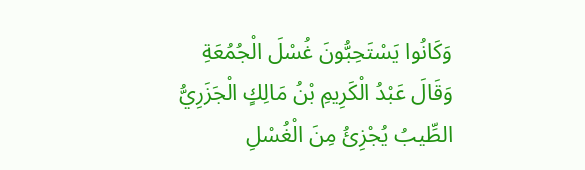وَكَانُوا يَسْتَحِبُّونَ غُسْلَ الْجُمُعَةِ
وَقَالَ عَبْدُ الْكَرِيمِ بْنُ مَالِكٍ الْجَزَرِيُّ الطِّيبُ يُجْزِئُ مِنَ الْغُسْلِ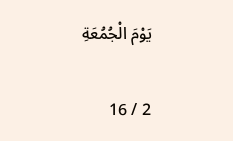يَوْمَ الْجُمُعَةِ

2 / 16